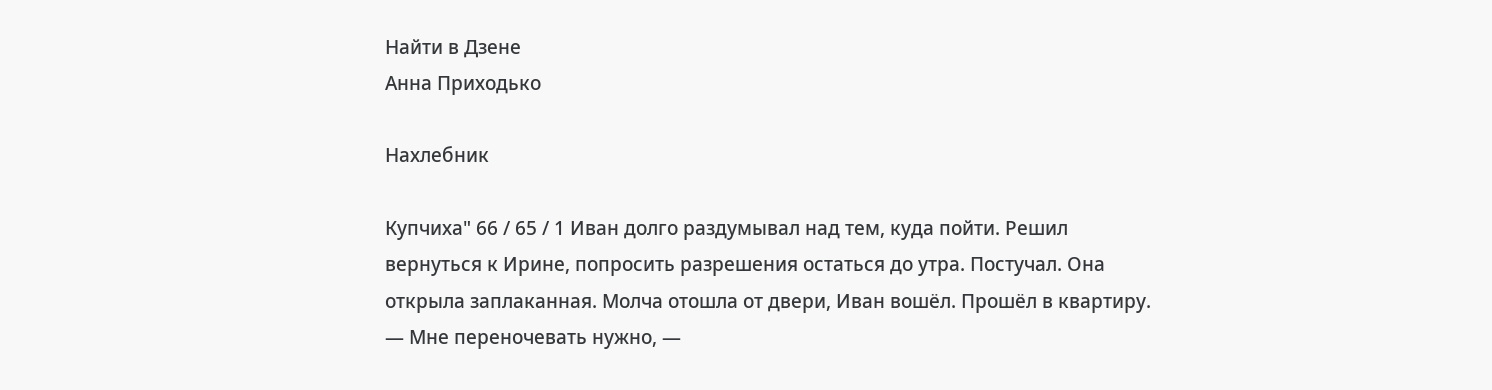Найти в Дзене
Анна Приходько

Нахлебник

Купчиха" 66 / 65 / 1 Иван долго раздумывал над тем, куда пойти. Решил вернуться к Ирине, попросить разрешения остаться до утра. Постучал. Она открыла заплаканная. Молча отошла от двери, Иван вошёл. Прошёл в квартиру. — Мне переночевать нужно, —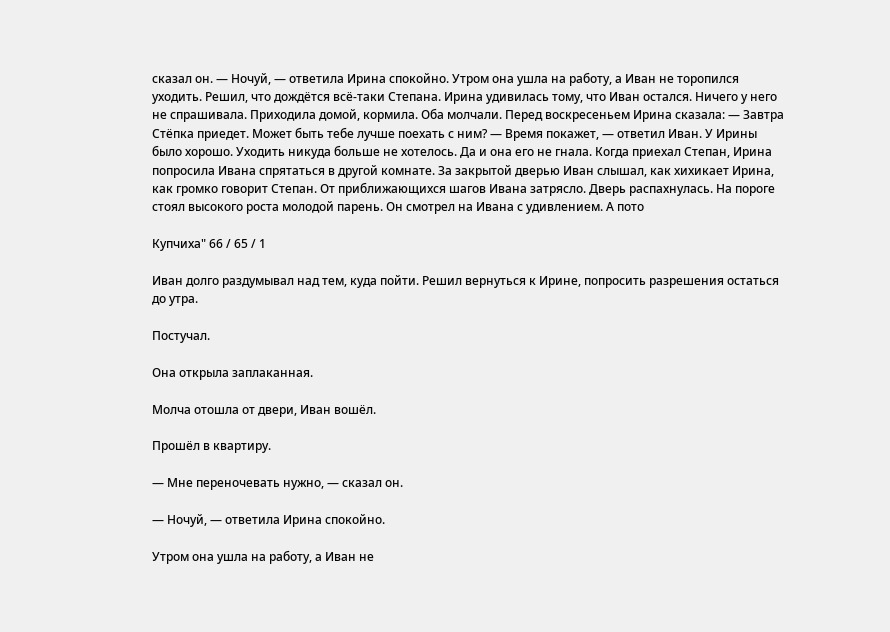сказал он. — Ночуй, — ответила Ирина спокойно. Утром она ушла на работу, а Иван не торопился уходить. Решил, что дождётся всё-таки Степана. Ирина удивилась тому, что Иван остался. Ничего у него не спрашивала. Приходила домой, кормила. Оба молчали. Перед воскресеньем Ирина сказала: — Завтра Стёпка приедет. Может быть тебе лучше поехать с ним? — Время покажет, — ответил Иван. У Ирины было хорошо. Уходить никуда больше не хотелось. Да и она его не гнала. Когда приехал Степан, Ирина попросила Ивана спрятаться в другой комнате. За закрытой дверью Иван слышал, как хихикает Ирина, как громко говорит Степан. От приближающихся шагов Ивана затрясло. Дверь распахнулась. На пороге стоял высокого роста молодой парень. Он смотрел на Ивана с удивлением. А пото

Купчиха" 66 / 65 / 1

Иван долго раздумывал над тем, куда пойти. Решил вернуться к Ирине, попросить разрешения остаться до утра.

Постучал.

Она открыла заплаканная.

Молча отошла от двери, Иван вошёл.

Прошёл в квартиру.

— Мне переночевать нужно, — сказал он.

— Ночуй, — ответила Ирина спокойно.

Утром она ушла на работу, а Иван не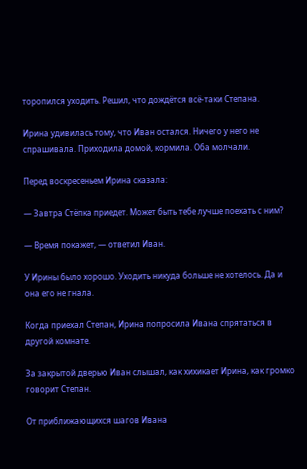торопился уходить. Решил, что дождётся всё-таки Степана.

Ирина удивилась тому, что Иван остался. Ничего у него не спрашивала. Приходила домой, кормила. Оба молчали.

Перед воскресеньем Ирина сказала:

— Завтра Стёпка приедет. Может быть тебе лучше поехать с ним?

— Время покажет, — ответил Иван.

У Ирины было хорошо. Уходить никуда больше не хотелось. Да и она его не гнала.

Когда приехал Степан, Ирина попросила Ивана спрятаться в другой комнате.

За закрытой дверью Иван слышал, как хихикает Ирина, как громко говорит Степан.

От приближающихся шагов Ивана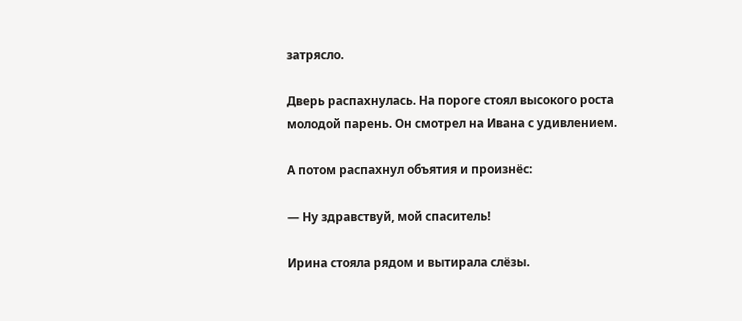затрясло.

Дверь распахнулась. На пороге стоял высокого роста молодой парень. Он смотрел на Ивана с удивлением.

А потом распахнул объятия и произнёс:

— Ну здравствуй, мой спаситель!

Ирина стояла рядом и вытирала слёзы.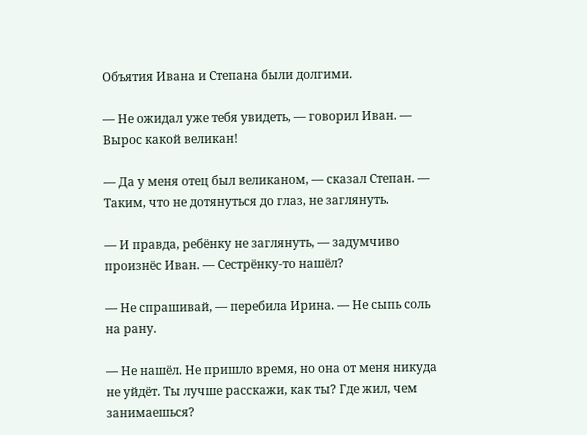Объятия Ивана и Степана были долгими.

— Не ожидал уже тебя увидеть, — говорил Иван. — Вырос какой великан!

— Да у меня отец был великаном, — сказал Степан. — Таким, что не дотянуться до глаз, не заглянуть.

— И правда, ребёнку не заглянуть, — задумчиво произнёс Иван. — Сестрёнку-то нашёл?

— Не спрашивай, — перебила Ирина. — Не сыпь соль на рану.

— Не нашёл. Не пришло время, но она от меня никуда не уйдёт. Ты лучше расскажи, как ты? Где жил, чем занимаешься?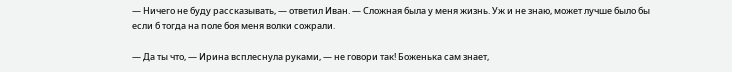— Ничего не буду рассказывать, — ответил Иван. — Сложная была у меня жизнь. Уж и не знаю, может лучше было бы если б тогда на поле боя меня волки сожрали.

— Да ты что, — Ирина всплеснула руками, — не говори так! Боженька сам знает,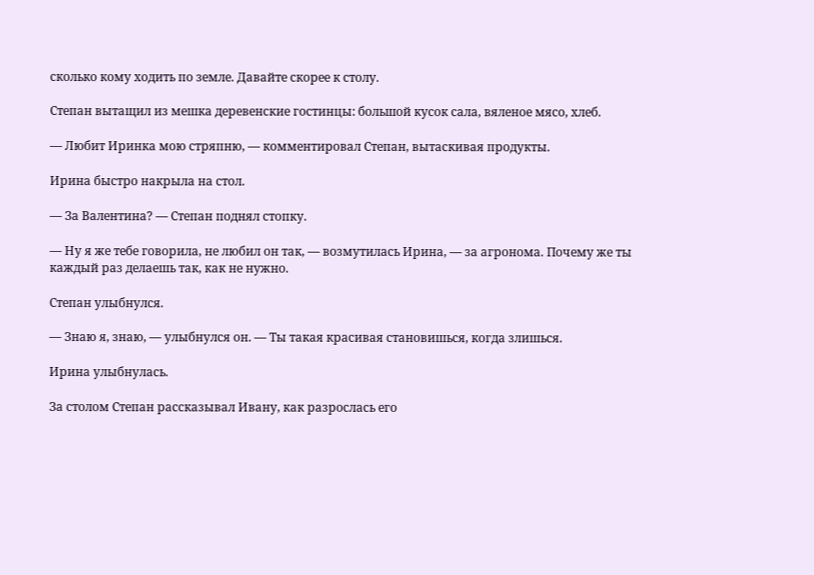сколько кому ходить по земле. Давайте скорее к столу.

Степан вытащил из мешка деревенские гостинцы: большой кусок сала, вяленое мясо, хлеб.

— Любит Иринка мою стряпню, — комментировал Степан, вытаскивая продукты.

Ирина быстро накрыла на стол.

— За Валентина? — Степан поднял стопку.

— Ну я же тебе говорила, не любил он так, — возмутилась Ирина, — за агронома. Почему же ты каждый раз делаешь так, как не нужно.

Степан улыбнулся.

— Знаю я, знаю, — улыбнулся он. — Ты такая красивая становишься, когда злишься.

Ирина улыбнулась.

За столом Степан рассказывал Ивану, как разрослась его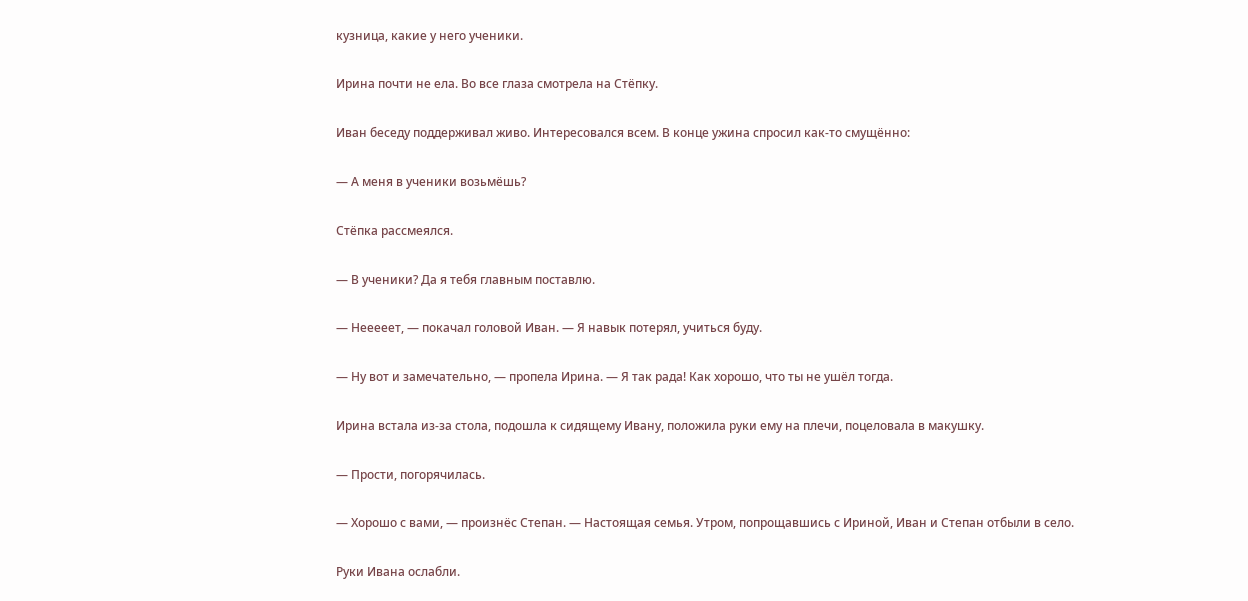кузница, какие у него ученики.

Ирина почти не ела. Во все глаза смотрела на Стёпку.

Иван беседу поддерживал живо. Интересовался всем. В конце ужина спросил как-то смущённо:

— А меня в ученики возьмёшь?

Стёпка рассмеялся.

— В ученики? Да я тебя главным поставлю.

— Нееееет, — покачал головой Иван. — Я навык потерял, учиться буду.

— Ну вот и замечательно, — пропела Ирина. — Я так рада! Как хорошо, что ты не ушёл тогда.

Ирина встала из-за стола, подошла к сидящему Ивану, положила руки ему на плечи, поцеловала в макушку.

— Прости, погорячилась.

— Хорошо с вами, — произнёс Степан. — Настоящая семья. Утром, попрощавшись с Ириной, Иван и Степан отбыли в село.

Руки Ивана ослабли.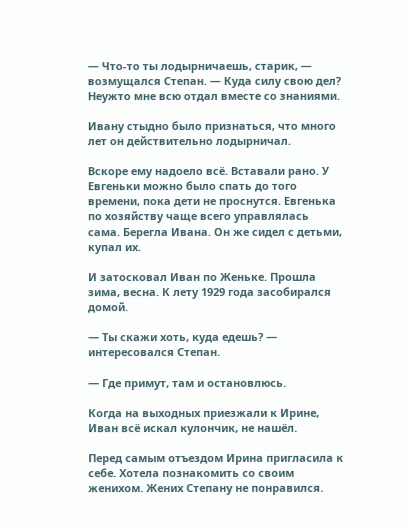— Что-то ты лодырничаешь, старик, — возмущался Степан. — Куда силу свою дел? Неужто мне всю отдал вместе со знаниями.

Ивану стыдно было признаться, что много лет он действительно лодырничал.

Вскоре ему надоело всё. Вставали рано. У Евгеньки можно было спать до того времени, пока дети не проснутся. Евгенька по хозяйству чаще всего управлялась сама. Берегла Ивана. Он же сидел с детьми, купал их.

И затосковал Иван по Женьке. Прошла зима, весна. К лету 1929 года засобирался домой.

— Ты скажи хоть, куда едешь? — интересовался Степан.

— Где примут, там и остановлюсь.

Когда на выходных приезжали к Ирине, Иван всё искал кулончик, не нашёл.

Перед самым отъездом Ирина пригласила к себе. Хотела познакомить со своим женихом. Жених Степану не понравился.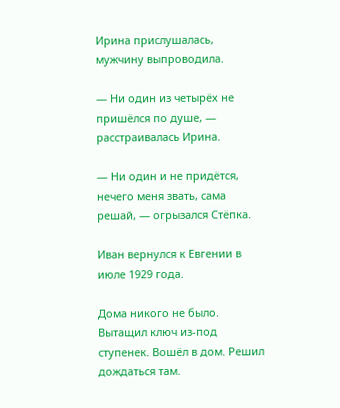Ирина прислушалась, мужчину выпроводила.

— Ни один из четырёх не пришёлся по душе, — расстраивалась Ирина.

— Ни один и не придётся, нечего меня звать, сама решай, — огрызался Стёпка.

Иван вернулся к Евгении в июле 1929 года.

Дома никого не было. Вытащил ключ из-под ступенек. Вошёл в дом. Решил дождаться там.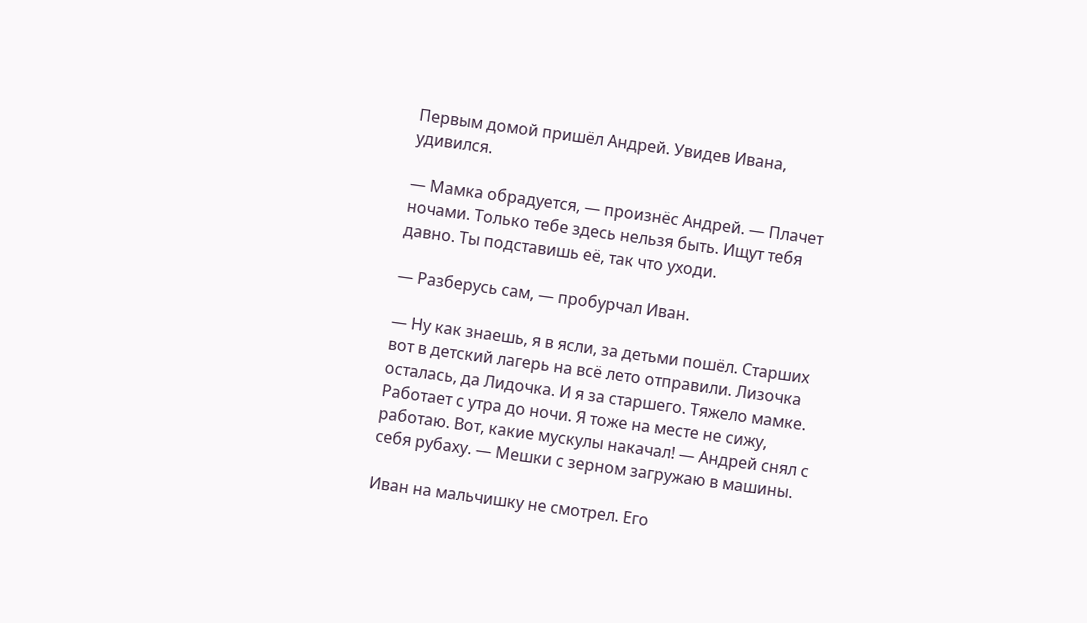Первым домой пришёл Андрей. Увидев Ивана, удивился.

— Мамка обрадуется, — произнёс Андрей. — Плачет ночами. Только тебе здесь нельзя быть. Ищут тебя давно. Ты подставишь её, так что уходи.

— Разберусь сам, — пробурчал Иван.

— Ну как знаешь, я в ясли, за детьми пошёл. Старших вот в детский лагерь на всё лето отправили. Лизочка осталась, да Лидочка. И я за старшего. Тяжело мамке. Работает с утра до ночи. Я тоже на месте не сижу, работаю. Вот, какие мускулы накачал! — Андрей снял с себя рубаху. — Мешки с зерном загружаю в машины.

Иван на мальчишку не смотрел. Его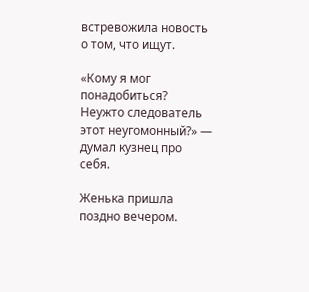встревожила новость о том, что ищут.

«Кому я мог понадобиться? Неужто следователь этот неугомонный?» — думал кузнец про себя.

Женька пришла поздно вечером.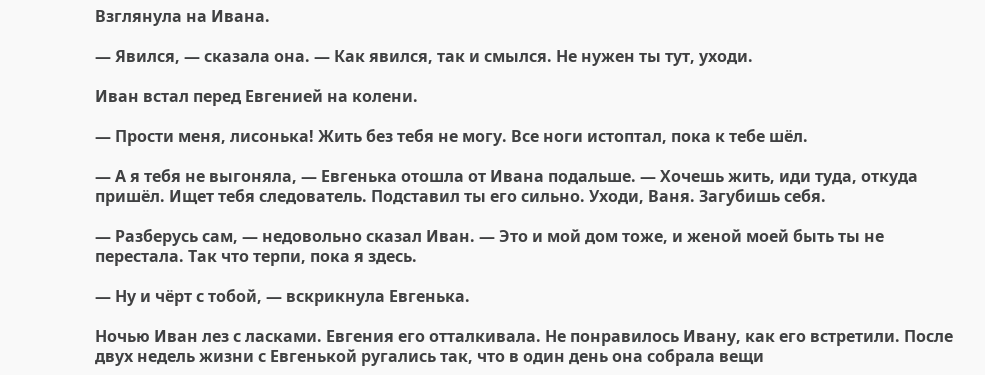Взглянула на Ивана.

— Явился, — сказала она. — Как явился, так и смылся. Не нужен ты тут, уходи.

Иван встал перед Евгенией на колени.

— Прости меня, лисонька! Жить без тебя не могу. Все ноги истоптал, пока к тебе шёл.

— А я тебя не выгоняла, — Евгенька отошла от Ивана подальше. — Хочешь жить, иди туда, откуда пришёл. Ищет тебя следователь. Подставил ты его сильно. Уходи, Ваня. Загубишь себя.

— Разберусь сам, — недовольно сказал Иван. — Это и мой дом тоже, и женой моей быть ты не перестала. Так что терпи, пока я здесь.

— Ну и чёрт с тобой, — вскрикнула Евгенька.

Ночью Иван лез с ласками. Евгения его отталкивала. Не понравилось Ивану, как его встретили. После двух недель жизни с Евгенькой ругались так, что в один день она собрала вещи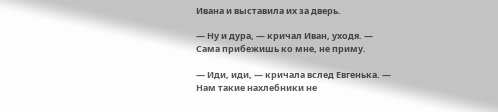Ивана и выставила их за дверь.

— Ну и дура, — кричал Иван, уходя. — Сама прибежишь ко мне, не приму.

— Иди, иди, — кричала вслед Евгенька. — Нам такие нахлебники не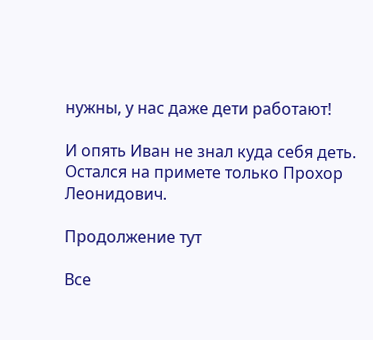нужны, у нас даже дети работают!

И опять Иван не знал куда себя деть. Остался на примете только Прохор Леонидович.

Продолжение тут

Все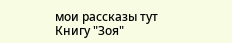мои рассказы тут
Книгу "Зоя"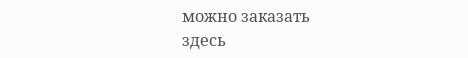можно заказать
здесь